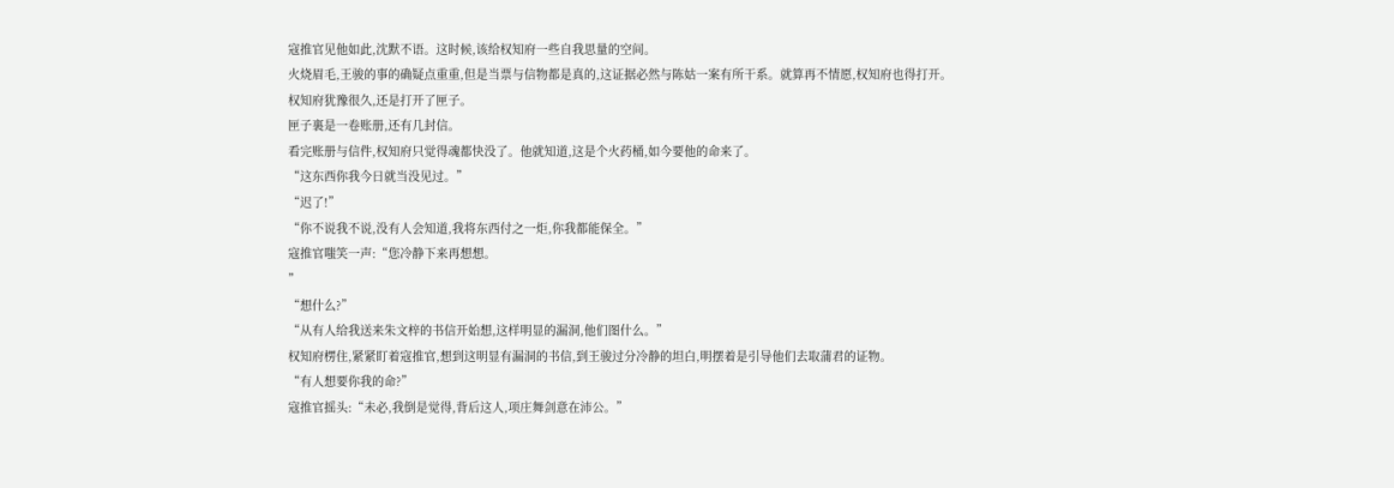寇推官见他如此,沈默不语。这时候,该给权知府一些自我思量的空间。
火烧眉毛,王骏的事的确疑点重重,但是当票与信物都是真的,这证据必然与陈姑一案有所干系。就算再不情愿,权知府也得打开。
权知府犹豫很久,还是打开了匣子。
匣子裏是一卷账册,还有几封信。
看完账册与信件,权知府只觉得魂都快没了。他就知道,这是个火药桶,如今要他的命来了。
“这东西你我今日就当没见过。”
“迟了!”
“你不说我不说,没有人会知道,我将东西付之一炬,你我都能保全。”
寇推官嗤笑一声:“您冷静下来再想想。
”
“想什么?”
“从有人给我送来朱文梓的书信开始想,这样明显的漏洞,他们图什么。”
权知府楞住,紧紧盯着寇推官,想到这明显有漏洞的书信,到王骏过分冷静的坦白,明摆着是引导他们去取蒲君的证物。
“有人想要你我的命?”
寇推官摇头:“未必,我倒是觉得,背后这人,项庄舞剑意在沛公。”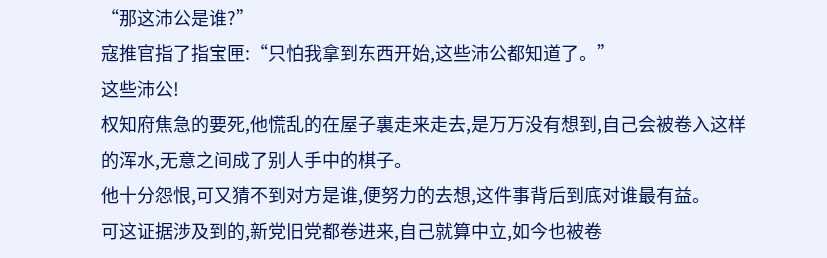“那这沛公是谁?”
寇推官指了指宝匣:“只怕我拿到东西开始,这些沛公都知道了。”
这些沛公!
权知府焦急的要死,他慌乱的在屋子裏走来走去,是万万没有想到,自己会被卷入这样的浑水,无意之间成了别人手中的棋子。
他十分怨恨,可又猜不到对方是谁,便努力的去想,这件事背后到底对谁最有益。
可这证据涉及到的,新党旧党都卷进来,自己就算中立,如今也被卷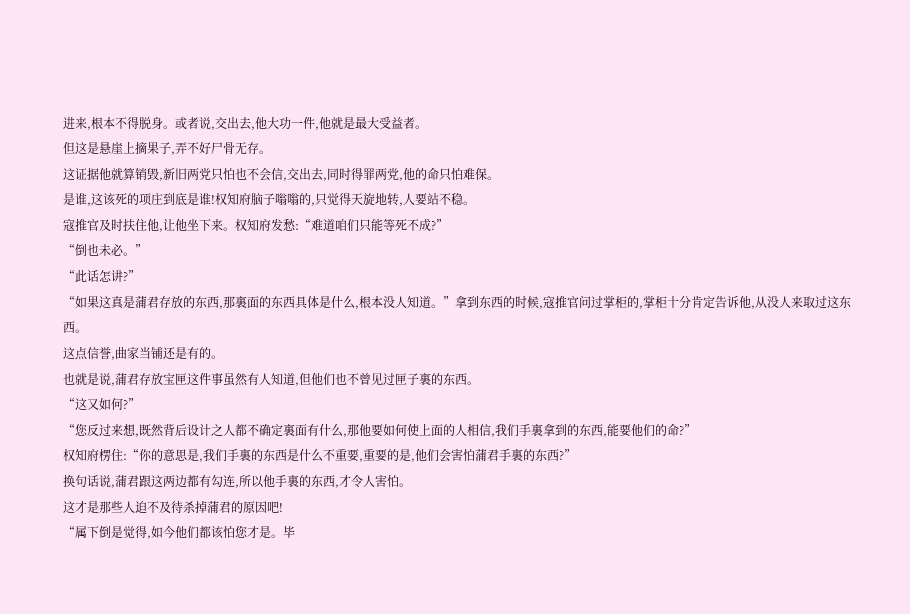进来,根本不得脱身。或者说,交出去,他大功一件,他就是最大受益者。
但这是悬崖上摘果子,弄不好尸骨无存。
这证据他就算销毁,新旧两党只怕也不会信,交出去,同时得罪两党,他的命只怕难保。
是谁,这该死的项庄到底是谁!权知府脑子嗡嗡的,只觉得天旋地转,人要站不稳。
寇推官及时扶住他,让他坐下来。权知府发愁:“难道咱们只能等死不成?”
“倒也未必。”
“此话怎讲?”
“如果这真是蒲君存放的东西,那裏面的东西具体是什么,根本没人知道。”拿到东西的时候,寇推官问过掌柜的,掌柜十分肯定告诉他,从没人来取过这东西。
这点信誉,曲家当铺还是有的。
也就是说,蒲君存放宝匣这件事虽然有人知道,但他们也不曾见过匣子裏的东西。
“这又如何?”
“您反过来想,既然背后设计之人都不确定裏面有什么,那他要如何使上面的人相信,我们手裏拿到的东西,能要他们的命?”
权知府楞住:“你的意思是,我们手裏的东西是什么不重要,重要的是,他们会害怕蒲君手裏的东西?”
换句话说,蒲君跟这两边都有勾连,所以他手裏的东西,才令人害怕。
这才是那些人迫不及待杀掉蒲君的原因吧!
“属下倒是觉得,如今他们都该怕您才是。毕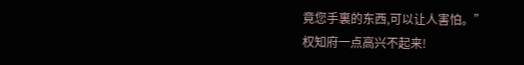竟您手裏的东西,可以让人害怕。”
权知府一点高兴不起来!